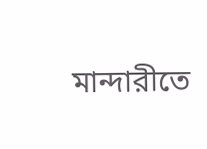মান্দারীতে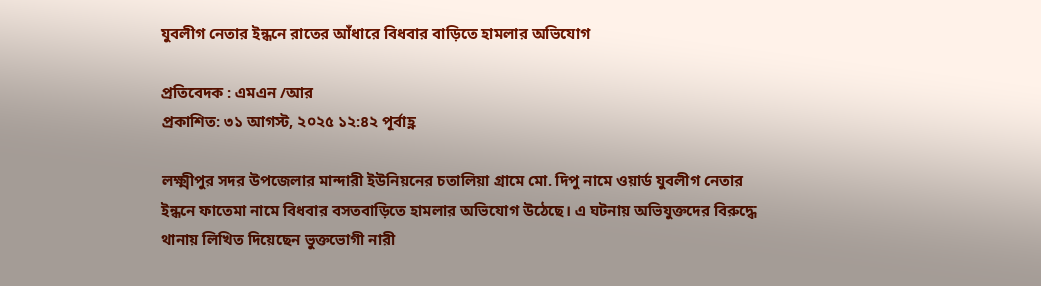যুবলীগ নেতার ইন্ধনে রাতের আঁধারে বিধবার বাড়িতে হামলার অভিযোগ

প্রতিবেদক : এমএন /আর
প্রকাশিত: ৩১ আগস্ট, ২০২৫ ১২:৪২ পূর্বাহ্ণ

লক্ষ্মীপুর সদর উপজেলার মান্দারী ইউনিয়নের চতালিয়া গ্রামে মো. দিপু নামে ওয়ার্ড যুবলীগ নেতার ইন্ধনে ফাতেমা নামে বিধবার বসতবাড়িতে হামলার অভিযোগ উঠেছে। এ ঘটনায় অভিযুক্তদের বিরুদ্ধে থানায় লিখিত দিয়েছেন ভুক্তভোগী নারী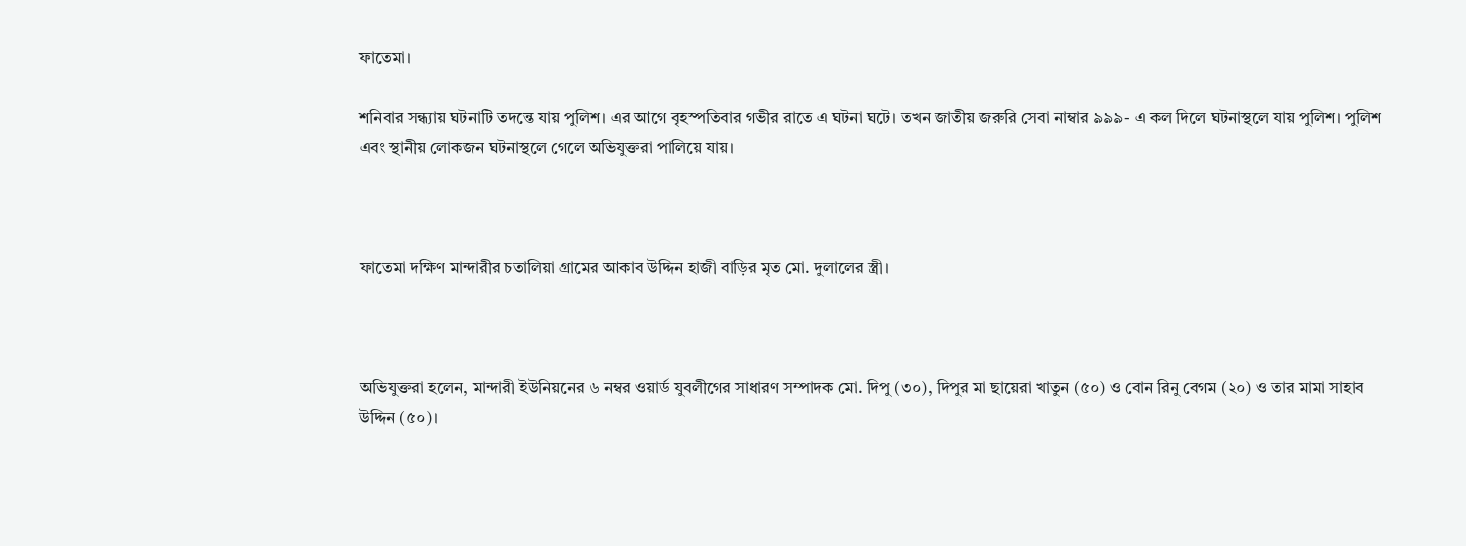ফাতেমা।

শনিবার সন্ধ্যায় ঘটনাটি তদন্তে যায় পুলিশ। এর আগে বৃহস্পতিবার গভীর রাতে এ ঘটনা ঘটে। তখন জাতীয় জরুরি সেবা নাম্বার ৯৯৯- এ কল দিলে ঘটনাস্থলে যায় পুলিশ। পুলিশ এবং স্থানীয় লোকজন ঘটনাস্থলে গেলে অভিযুক্তরা পালিয়ে যায়।



ফাতেমা দক্ষিণ মান্দারীর চতালিয়া গ্রামের আকাব উদ্দিন হাজী বাড়ির মৃত মো. দুলালের স্ত্রী।



অভিযুক্তরা হলেন, মান্দারী ইউনিয়নের ৬ নম্বর ওয়ার্ড যুবলীগের সাধারণ সম্পাদক মো. দিপু (৩০), দিপুর মা ছায়েরা খাতুন (৫০) ও বোন রিনু বেগম (২০) ও তার মামা সাহাব উদ্দিন (৫০)।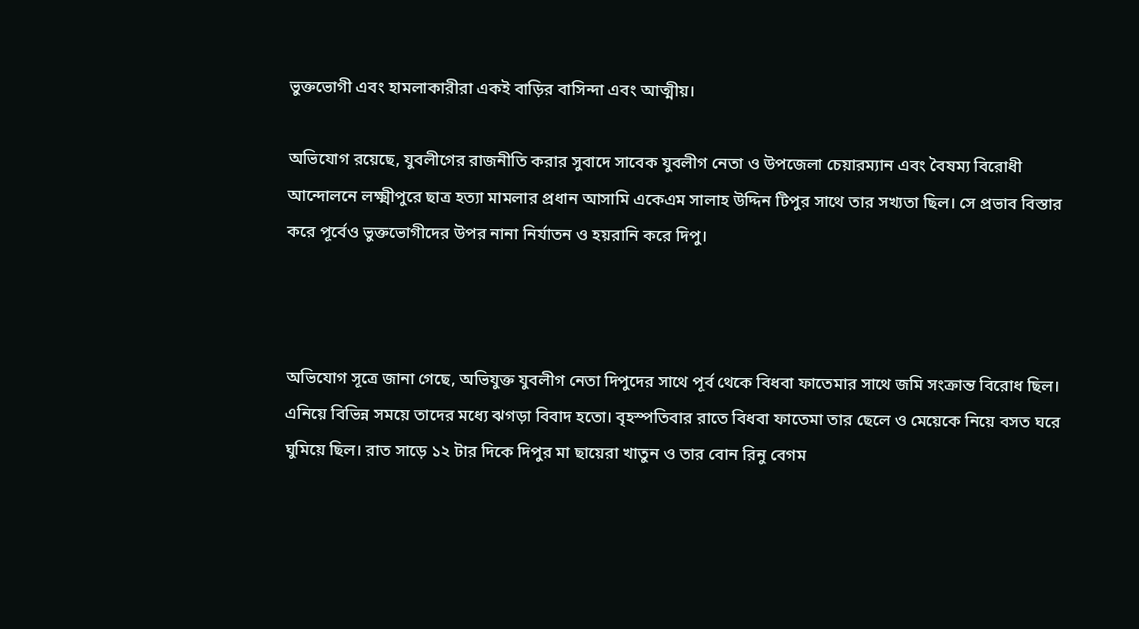ভুক্তভোগী এবং হামলাকারীরা একই বাড়ির বাসিন্দা এবং আত্মীয়।

অভিযোগ রয়েছে, যুবলীগের রাজনীতি করার সুবাদে সাবেক যুবলীগ নেতা ও উপজেলা চেয়ারম্যান এবং বৈষম্য বিরোধী আন্দোলনে লক্ষ্মীপুরে ছাত্র হত্যা মামলার প্রধান আসামি একেএম সালাহ উদ্দিন টিপুর সাথে তার সখ্যতা ছিল। সে প্রভাব বিস্তার করে পূর্বেও ভুক্তভোগীদের উপর নানা নির্যাতন ও হয়রানি করে দিপু।



অভিযোগ সূত্রে জানা গেছে, অভিযুক্ত যুবলীগ নেতা দিপুদের সাথে পূর্ব থেকে বিধবা ফাতেমার সাথে জমি সংক্রান্ত বিরোধ ছিল। এনিয়ে বিভিন্ন সময়ে তাদের মধ্যে ঝগড়া বিবাদ হতো। বৃহস্পতিবার রাতে বিধবা ফাতেমা তার ছেলে ও মেয়েকে নিয়ে বসত ঘরে ঘুমিয়ে ছিল। রাত সাড়ে ১২ টার দিকে দিপুর মা ছায়েরা খাতুন ও তার বোন রিনু বেগম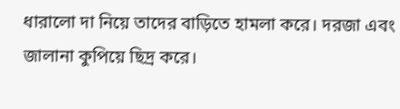ধারালো দা নিয়ে তাদের বাড়িতে হামলা করে। দরজা এবং জালানা কুপিয়ে ছিদ্র করে।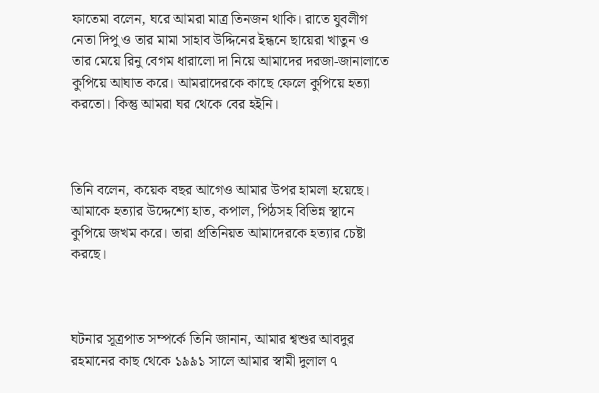ফাতেমা বলেন, ঘরে আমরা মাত্র তিনজন থাকি। রাতে যুবলীগ নেতা দিপু ও তার মামা সাহাব উদ্দিনের ইন্ধনে ছায়েরা খাতুন ও তার মেয়ে রিনু বেগম ধারালো দা নিয়ে আমাদের দরজা-জানালাতে কুপিয়ে আঘাত করে। আমরাদেরকে কাছে ফেলে কুপিয়ে হত্যা করতো। কিন্তু আমরা ঘর থেকে বের হইনি।



তিনি বলেন, কয়েক বছর আগেও আমার উপর হামলা হয়েছে। আমাকে হত্যার উদ্দেশ্যে হাত, কপাল, পিঠসহ বিভিন্ন স্থানে কুপিয়ে জখম করে। তারা প্রতিনিয়ত আমাদেরকে হত্যার চেষ্টা করছে।



ঘটনার সূত্রপাত সম্পর্কে তিনি জানান, আমার শ্বশুর আবদুর রহমানের কাছ থেকে ১৯৯১ সালে আমার স্বামী দুলাল ৭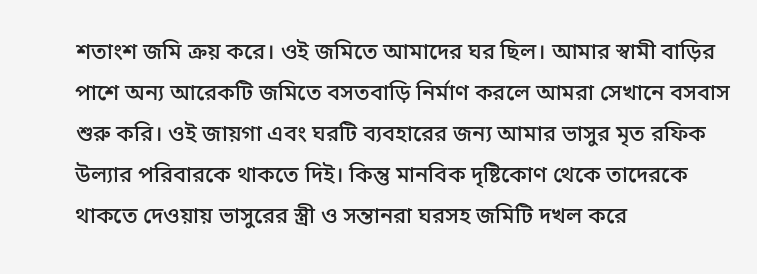শতাংশ জমি ক্রয় করে। ওই জমিতে আমাদের ঘর ছিল। আমার স্বামী বাড়ির পাশে অন্য আরেকটি জমিতে বসতবাড়ি নির্মাণ করলে আমরা সেখানে বসবাস শুরু করি। ওই জায়গা এবং ঘরটি ব্যবহারের জন্য আমার ভাসুর মৃত রফিক উল্যার পরিবারকে থাকতে দিই। কিন্তু মানবিক দৃষ্টিকোণ থেকে তাদেরকে থাকতে দেওয়ায় ভাসুরের স্ত্রী ও সন্তানরা ঘরসহ জমিটি দখল করে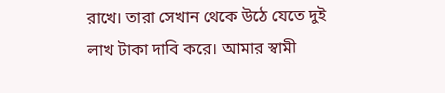রাখে। তারা সেখান থেকে উঠে যেতে দুই লাখ টাকা দাবি করে। আমার স্বামী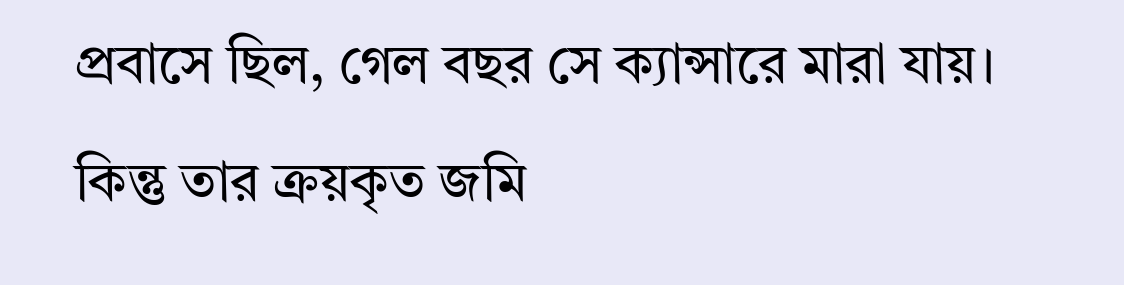প্রবাসে ছিল, গেল বছর সে ক্যান্সারে মারা যায়। কিন্তু তার ক্রয়কৃত জমি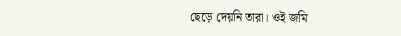ছেড়ে দেয়নি তারা। ওই জমি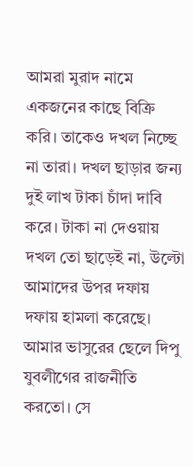আমরা মুরাদ নামে একজনের কাছে বিক্রি করি। তাকেও দখল নিচ্ছে না তারা। দখল ছাড়ার জন্য দুই লাখ টাকা চাঁদা দাবি করে। টাকা না দেওয়ায় দখল তো ছাড়েই না, উল্টো আমাদের উপর দফায় দফায় হামলা করেছে। আমার ভাসুরের ছেলে দিপু যুবলীগের রাজনীতি করতো। সে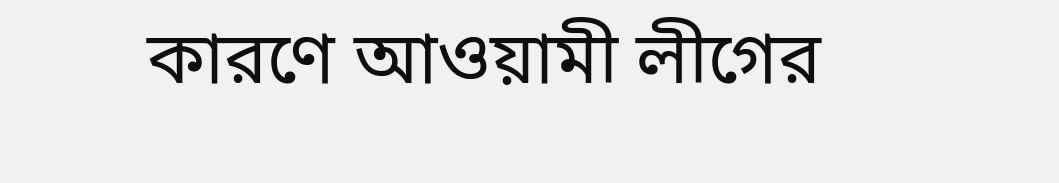কারণে আওয়ামী লীগের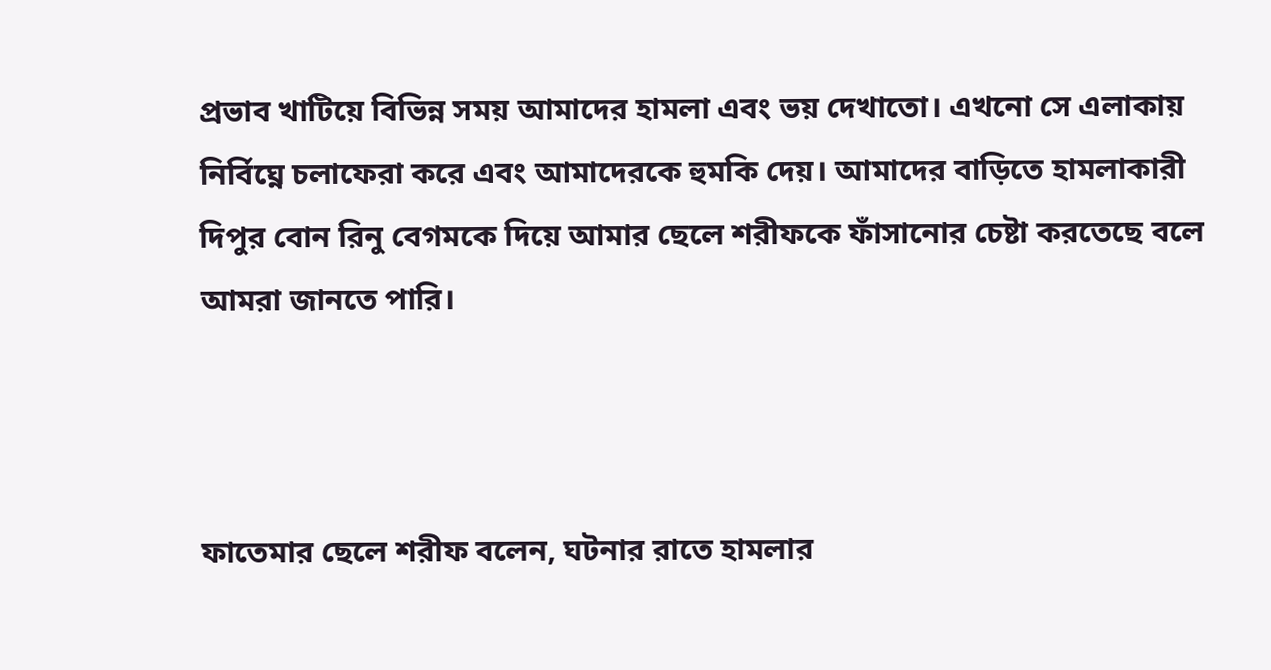প্রভাব খাটিয়ে বিভিন্ন সময় আমাদের হামলা এবং ভয় দেখাতো। এখনো সে এলাকায় নির্বিঘ্নে চলাফেরা করে এবং আমাদেরকে হুমকি দেয়। আমাদের বাড়িতে হামলাকারী দিপুর বোন রিনু বেগমকে দিয়ে আমার ছেলে শরীফকে ফাঁসানোর চেষ্টা করতেছে বলে আমরা জানতে পারি।



ফাতেমার ছেলে শরীফ বলেন, ঘটনার রাতে হামলার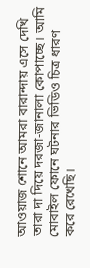আওয়াজ শোনে আমরা বারান্দায় এসে দেখি তারা দা দিয়ে দরজা-জানালা কোপাচ্ছে। আমি মোবাইল ফোনে ঘটনার ভিডিও চিত্র ধারণ করে রেখেছি।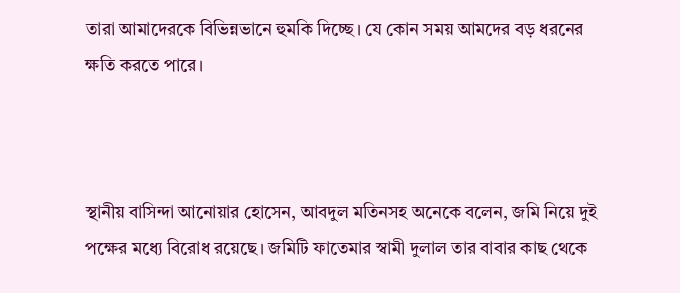তারা আমাদেরকে বিভিন্নভানে হুমকি দিচ্ছে। যে কোন সময় আমদের বড় ধরনের ক্ষতি করতে পারে।



স্থানীয় বাসিন্দা আনোয়ার হোসেন, আবদুল মতিনসহ অনেকে বলেন, জমি নিয়ে দুই পক্ষের মধ্যে বিরোধ রয়েছে। জমিটি ফাতেমার স্বামী দুলাল তার বাবার কাছ থেকে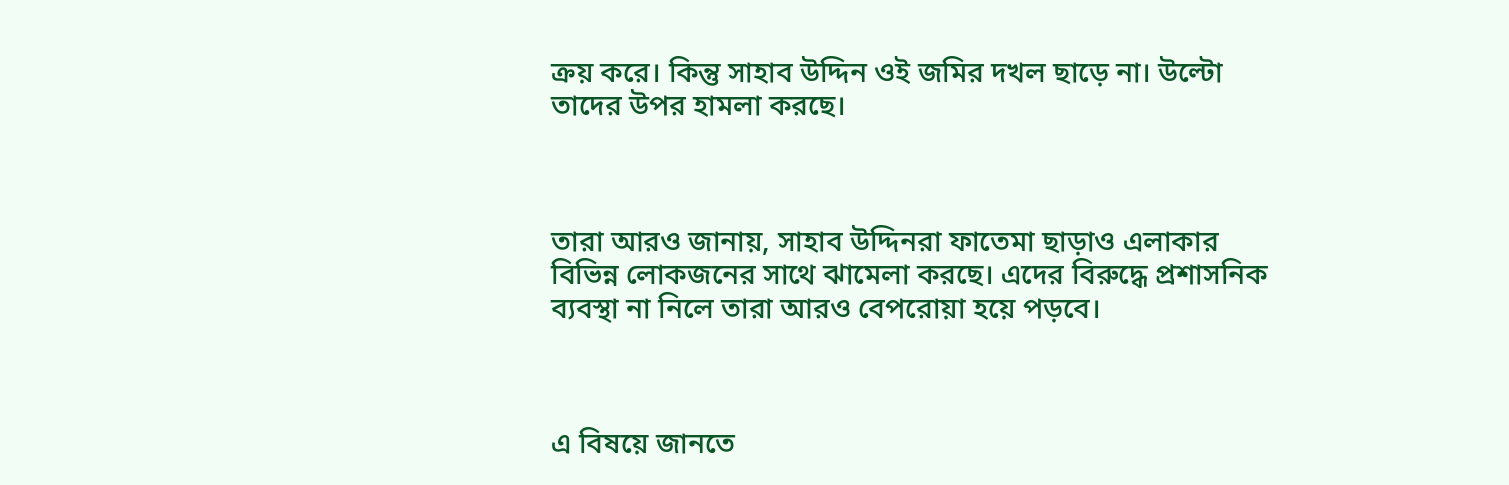ক্রয় করে। কিন্তু সাহাব উদ্দিন ওই জমির দখল ছাড়ে না। উল্টো তাদের উপর হামলা করছে।



তারা আরও জানায়, সাহাব উদ্দিনরা ফাতেমা ছাড়াও এলাকার বিভিন্ন লোকজনের সাথে ঝামেলা করছে। এদের বিরুদ্ধে প্রশাসনিক ব্যবস্থা না নিলে তারা আরও বেপরোয়া হয়ে পড়বে।



এ বিষয়ে জানতে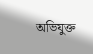অভিযুক্ত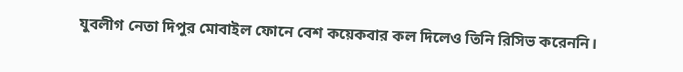যুবলীগ নেতা দিপুর মোবাইল ফোনে বেশ কয়েকবার কল দিলেও তিনি রিসিভ করেননি।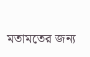মতামতের জন্য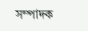সম্পাদক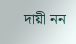দায়ী নন